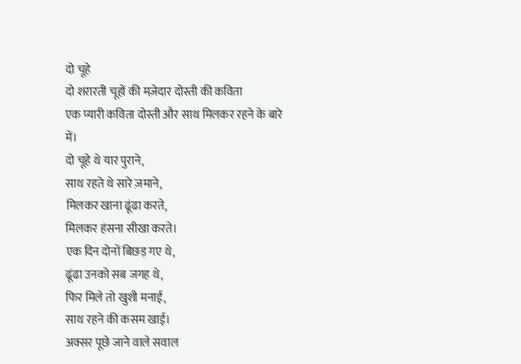दो चूहे
दो शरारती चूहों की मज़ेदार दोस्ती की कविता
एक प्यारी कविता दोस्ती और साथ मिलकर रहने के बारे में।
दो चूहे थे यार पुराने,
साथ रहते थे सारे ज़माने,
मिलकर खाना ढूंढा करते,
मिलकर हंसना सीखा करते।
एक दिन दोनों बिछड़ गए थे,
ढूंढा उनको सब जगह थे,
फिर मिले तो खुशी मनाई,
साथ रहने की कसम खाई।
अक्सर पूछे जाने वाले सवाल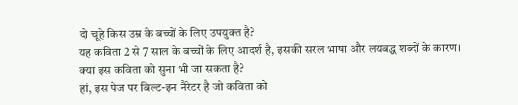दो चूहे किस उम्र के बच्चों के लिए उपयुक्त है?
यह कविता 2 से 7 साल के बच्चों के लिए आदर्श है, इसकी सरल भाषा और लयबद्ध शब्दों के कारण।
क्या इस कविता को सुना भी जा सकता है?
हां, इस पेज पर बिल्ट-इन नैरेटर है जो कविता को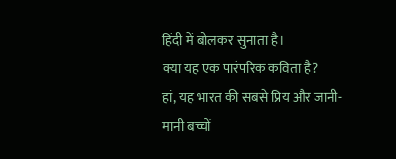हिंदी में बोलकर सुनाता है।
क्या यह एक पारंपरिक कविता है?
हां, यह भारत की सबसे प्रिय और जानी-मानी बच्चों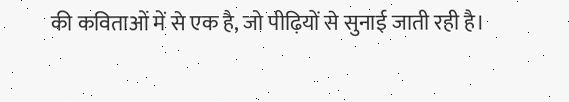की कविताओं में से एक है, जो पीढ़ियों से सुनाई जाती रही है।